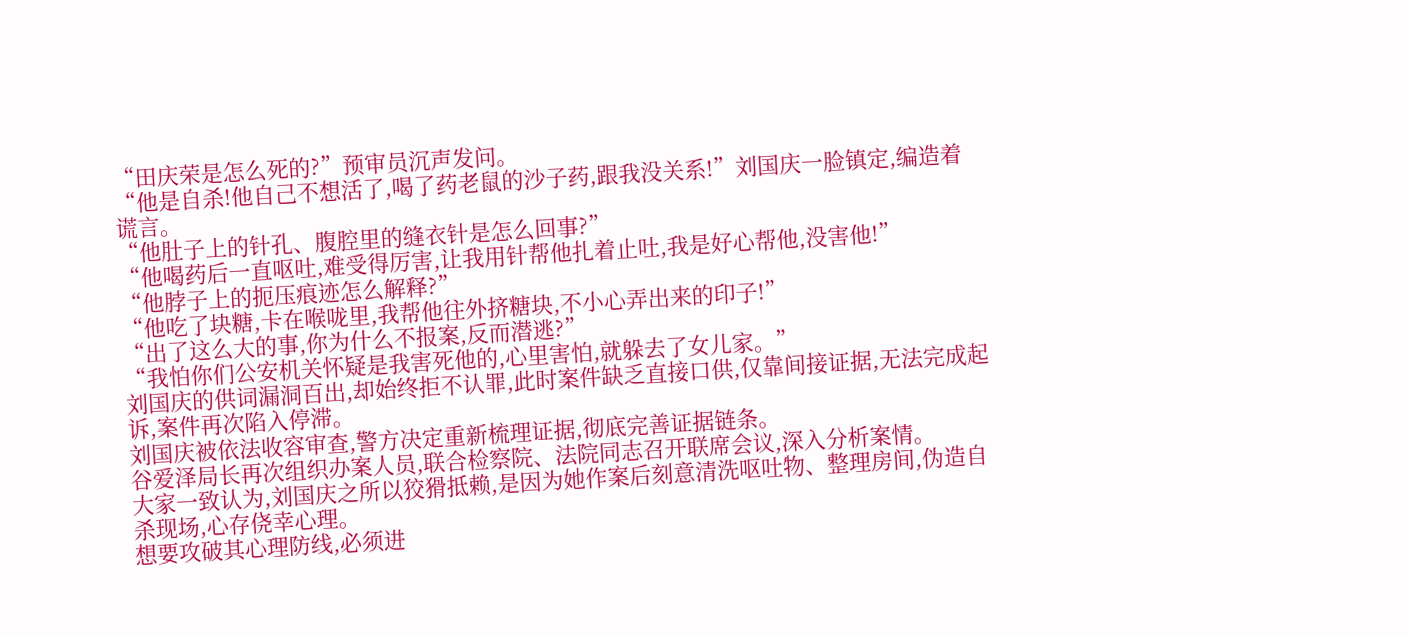“田庆荣是怎么死的?”预审员沉声发问。
“他是自杀!他自己不想活了,喝了药老鼠的沙子药,跟我没关系!”刘国庆一脸镇定,编造着谎言。
“他肚子上的针孔、腹腔里的缝衣针是怎么回事?”
“他喝药后一直呕吐,难受得厉害,让我用针帮他扎着止吐,我是好心帮他,没害他!”
“他脖子上的扼压痕迹怎么解释?”
“他吃了块糖,卡在喉咙里,我帮他往外挤糖块,不小心弄出来的印子!”
“出了这么大的事,你为什么不报案,反而潜逃?”
“我怕你们公安机关怀疑是我害死他的,心里害怕,就躲去了女儿家。”
刘国庆的供词漏洞百出,却始终拒不认罪,此时案件缺乏直接口供,仅靠间接证据,无法完成起诉,案件再次陷入停滞。
刘国庆被依法收容审查,警方决定重新梳理证据,彻底完善证据链条。
谷爱泽局长再次组织办案人员,联合检察院、法院同志召开联席会议,深入分析案情。
大家一致认为,刘国庆之所以狡猾抵赖,是因为她作案后刻意清洗呕吐物、整理房间,伪造自杀现场,心存侥幸心理。
想要攻破其心理防线,必须进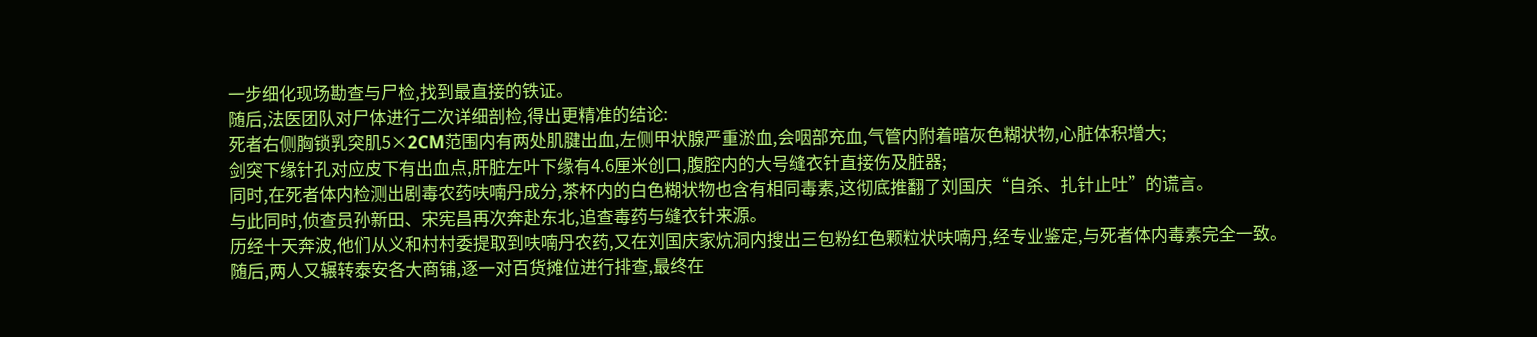一步细化现场勘查与尸检,找到最直接的铁证。
随后,法医团队对尸体进行二次详细剖检,得出更精准的结论:
死者右侧胸锁乳突肌5×2CM范围内有两处肌腱出血,左侧甲状腺严重淤血,会咽部充血,气管内附着暗灰色糊状物,心脏体积增大;
剑突下缘针孔对应皮下有出血点,肝脏左叶下缘有4.6厘米创口,腹腔内的大号缝衣针直接伤及脏器;
同时,在死者体内检测出剧毒农药呋喃丹成分,茶杯内的白色糊状物也含有相同毒素,这彻底推翻了刘国庆“自杀、扎针止吐”的谎言。
与此同时,侦查员孙新田、宋宪昌再次奔赴东北,追查毒药与缝衣针来源。
历经十天奔波,他们从义和村村委提取到呋喃丹农药,又在刘国庆家炕洞内搜出三包粉红色颗粒状呋喃丹,经专业鉴定,与死者体内毒素完全一致。
随后,两人又辗转泰安各大商铺,逐一对百货摊位进行排查,最终在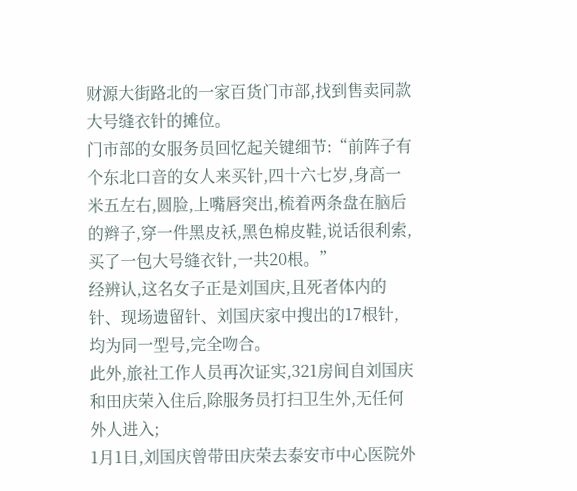财源大街路北的一家百货门市部,找到售卖同款大号缝衣针的摊位。
门市部的女服务员回忆起关键细节:“前阵子有个东北口音的女人来买针,四十六七岁,身高一米五左右,圆脸,上嘴唇突出,梳着两条盘在脑后的辫子,穿一件黑皮袄,黑色棉皮鞋,说话很利索,买了一包大号缝衣针,一共20根。”
经辨认,这名女子正是刘国庆,且死者体内的针、现场遗留针、刘国庆家中搜出的17根针,均为同一型号,完全吻合。
此外,旅社工作人员再次证实,321房间自刘国庆和田庆荣入住后,除服务员打扫卫生外,无任何外人进入;
1月1日,刘国庆曾带田庆荣去泰安市中心医院外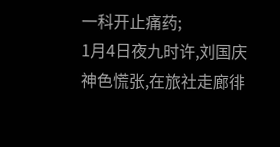一科开止痛药;
1月4日夜九时许,刘国庆神色慌张,在旅社走廊徘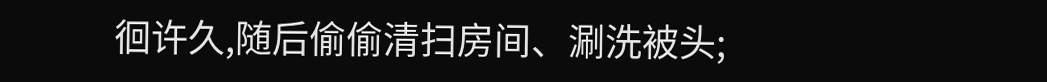徊许久,随后偷偷清扫房间、涮洗被头;